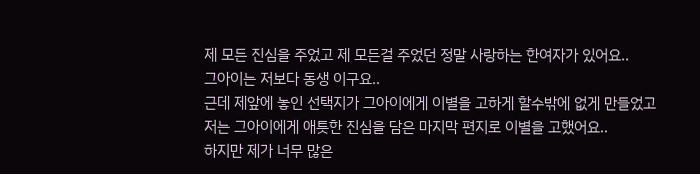제 모든 진심을 주었고 제 모든걸 주었던 정말 사랑하는 한여자가 있어요..
그아이는 저보다 동생 이구요..
근데 제앞에 놓인 선택지가 그아이에게 이별을 고하게 할수밖에 없게 만들었고
저는 그아이에게 애틋한 진심을 담은 마지막 편지로 이별을 고했어요..
하지만 제가 너무 많은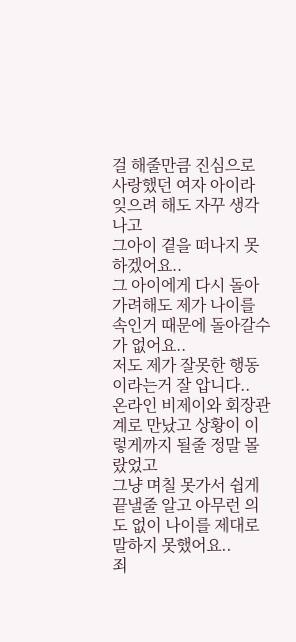걸 해줄만큼 진심으로 사랑했던 여자 아이라 잊으려 해도 자꾸 생각나고
그아이 곁을 떠나지 못하겠어요..
그 아이에게 다시 돌아가려해도 제가 나이를 속인거 때문에 돌아갈수가 없어요..
저도 제가 잘못한 행동이라는거 잘 압니다..
온라인 비제이와 회장관계로 만났고 상황이 이렇게까지 될줄 정말 몰랐었고
그냥 며칠 못가서 쉽게 끝낼줄 알고 아무런 의도 없이 나이를 제대로 말하지 못했어요..
죄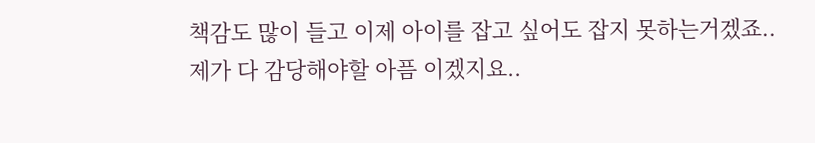책감도 많이 들고 이제 아이를 잡고 싶어도 잡지 못하는거겠죠..
제가 다 감당해야할 아픔 이겠지요..